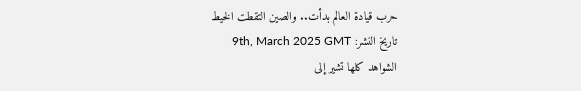حرب قيادة العالم بدأت.. والصين التقطت الخيط
تاريخ النشر: 9th, March 2025 GMT
الشواهد كلها تشير إلى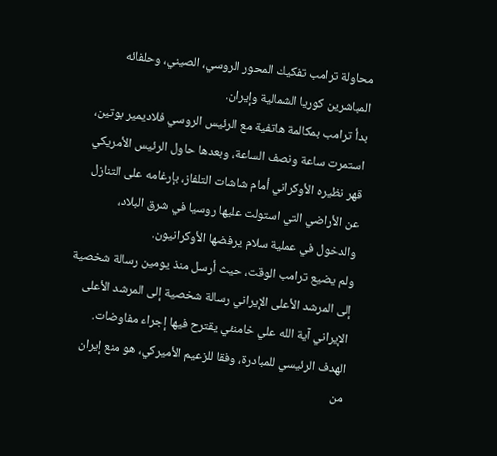محاولة ترامب تفكيك المحور الروسي، الصيني، وحلفائه المباشرين كوريا الشمالية وإيران.
بدأ ترامب بمكالمة هاتفية مع الرئيس الروسي فلاديمير بوتين، استمرت ساعة ونصف الساعة، وبعدها حاول الرئيس الأمريكي قهر نظيره الأوكراني أمام شاشات التلفاز، بإرغامه على التنازل عن الأراضي التي استولت عليها روسيا في شرق البلاد، والدخول في عملية سلام يرفضها الأوكرانيون.
ولم يضيع ترامب الوقت، حيث أرسل منذ يومين رسالة شخصية إلى المرشد الأعلى الإيراني رسالة شخصية إلى المرشد الأعلى الإيراني آية الله علي خامنئي يقترح فيها إجراء مفاوضات. الهدف الرئيسي للمبادرة، وفقا للزعيم الأميركي، هو منع إيران من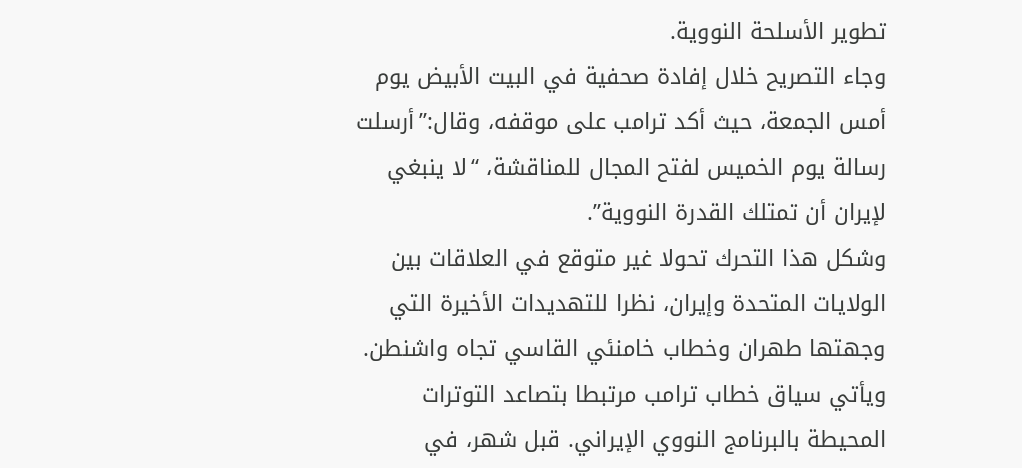تطوير الأسلحة النووية.
وجاء التصريح خلال إفادة صحفية في البيت الأبيض يوم أمس الجمعة، حيث أكد ترامب على موقفه، وقال:”أرسلت رسالة يوم الخميس لفتح المجال للمناقشة، “لا ينبغي لإيران أن تمتلك القدرة النووية”.
وشكل هذا التحرك تحولا غير متوقع في العلاقات بين الولايات المتحدة وإيران، نظرا للتهديدات الأخيرة التي وجهتها طهران وخطاب خامنئي القاسي تجاه واشنطن.
ويأتي سياق خطاب ترامب مرتبطا بتصاعد التوترات المحيطة بالبرنامج النووي الإيراني. قبل شهر، في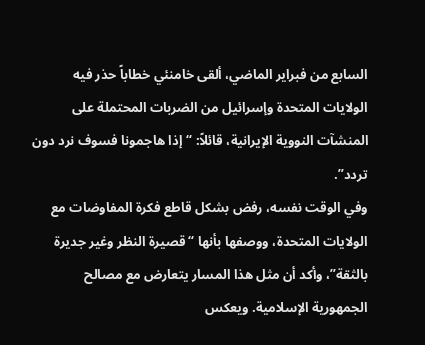السابع من فبراير الماضي، ألقى خامنئي خطاباً حذر فيه الولايات المتحدة وإسرائيل من الضربات المحتملة على المنشآت النووية الإيرانية، قائلاً: “إذا هاجمونا فسوف نرد دون تردد”.
وفي الوقت نفسه، رفض بشكل قاطع فكرة المفاوضات مع الولايات المتحدة، ووصفها بأنها “قصيرة النظر وغير جديرة بالثقة”، وأكد أن مثل هذا المسار يتعارض مع مصالح الجمهورية الإسلامية. ويعكس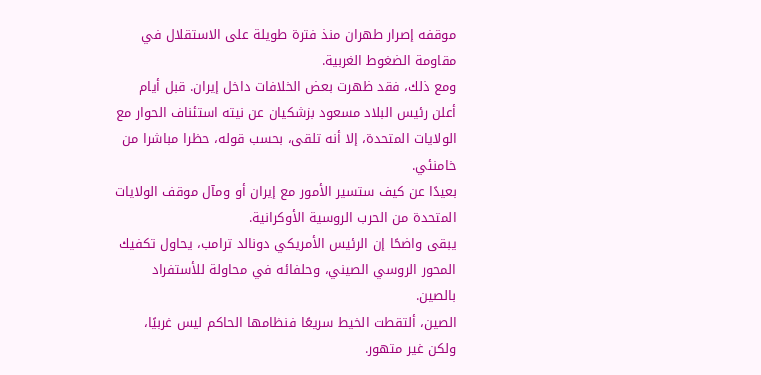موقفه إصرار طهران منذ فترة طويلة على الاستقلال في مقاومة الضغوط الغربية.
ومع ذلك، فقد ظهرت بعض الخلافات داخل إيران. قبل أيام أعلن رئيس البلاد مسعود بزشكيان عن نيته استئناف الحوار مع الولايات المتحدة، إلا أنه تلقى، بحسب قوله، حظرا مباشرا من خامنئي.
بعيدًا عن كيف ستسير الأمور مع إيران أو ومآل موقف الولايات المتحدة من الحرب الروسية الأوكرانية.
يبقى واضحًا إن الرئيس الأمريكي دونالد ترامب، يحاول تكفيك المحور الروسي الصيني، وحلفائه في محاولة للأستفراد بالصين.
الصين، ألتقطت الخيط سريعًا فنظامها الحاكم ليس غربيًا، ولكن غير متهور.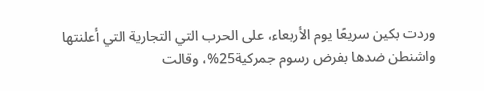وردت بكين سريعًا يوم الأربعاء، على الحرب التي التجارية التي أعلنتها واشنطن ضدها بفرض رسوم جمركية25%، وقالت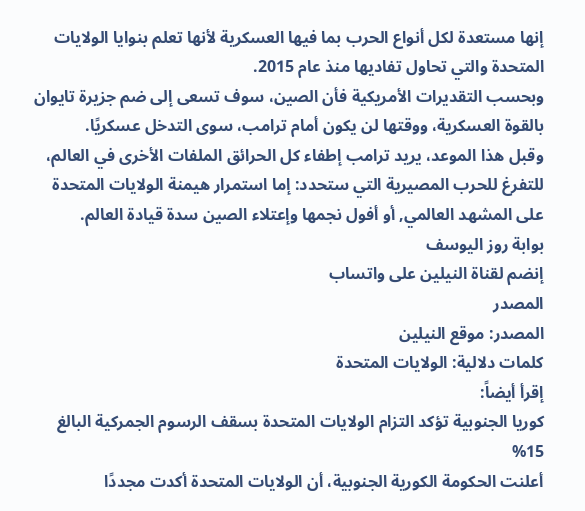إنها مستعدة لكل أنواع الحرب بما فيها العسكرية لأنها تعلم بنوايا الولايات المتحدة والتي تحاول تفاديها منذ عام 2015.
وبحسب التقديرات الأمريكية فأن الصين، سوف تسعى إلى ضم جزيرة تايوان بالقوة العسكرية، ووقتها لن يكون أمام ترامب، سوى التدخل عسكريًا.
وقبل هذا الموعد، يريد ترامب إطفاء كل الحرائق الملفات الأخرى في العالم، للتفرغ للحرب المصيرية التي ستحدد: إما استمرار هيمنة الولايات المتحدة على المشهد العالمي, أو أفول نجمها وإعتلاء الصين سدة قيادة العالم.
بوابة روز اليوسف
إنضم لقناة النيلين على واتساب
المصدر
المصدر: موقع النيلين
كلمات دلالية: الولایات المتحدة
إقرأ أيضاً:
كوريا الجنوبية تؤكد التزام الولايات المتحدة بسقف الرسوم الجمركية البالغ 15%
أعلنت الحكومة الكورية الجنوبية، أن الولايات المتحدة أكدت مجددًا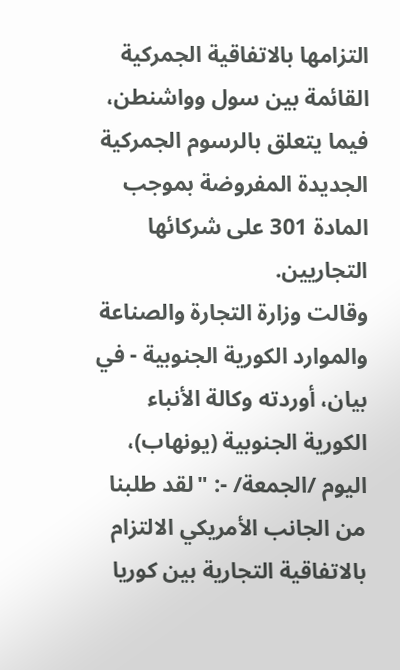التزامها بالاتفاقية الجمركية القائمة بين سول وواشنطن، فيما يتعلق بالرسوم الجمركية الجديدة المفروضة بموجب المادة 301 على شركائها التجاريين.
وقالت وزارة التجارة والصناعة والموارد الكورية الجنوبية - في بيان، أوردته وكالة الأنباء الكورية الجنوبية (يونهاب)، اليوم /الجمعة/ -: "لقد طلبنا من الجانب الأمريكي الالتزام بالاتفاقية التجارية بين كوريا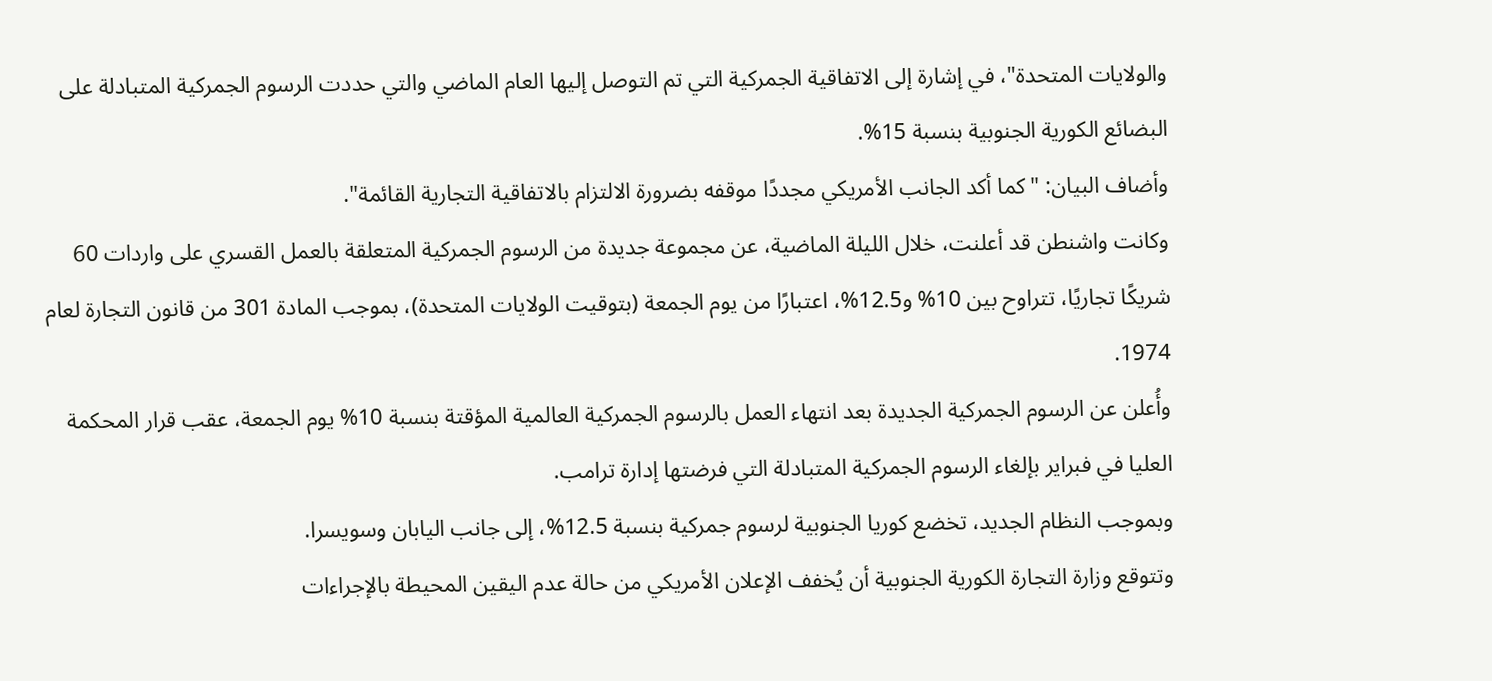والولايات المتحدة"، في إشارة إلى الاتفاقية الجمركية التي تم التوصل إليها العام الماضي والتي حددت الرسوم الجمركية المتبادلة على البضائع الكورية الجنوبية بنسبة 15%.
وأضاف البيان: "كما أكد الجانب الأمريكي مجددًا موقفه بضرورة الالتزام بالاتفاقية التجارية القائمة".
وكانت واشنطن قد أعلنت، خلال الليلة الماضية، عن مجموعة جديدة من الرسوم الجمركية المتعلقة بالعمل القسري على واردات 60 شريكًا تجاريًا، تتراوح بين 10% و12.5%، اعتبارًا من يوم الجمعة (بتوقيت الولايات المتحدة)، بموجب المادة 301 من قانون التجارة لعام 1974.
وأُعلن عن الرسوم الجمركية الجديدة بعد انتهاء العمل بالرسوم الجمركية العالمية المؤقتة بنسبة 10% يوم الجمعة، عقب قرار المحكمة العليا في فبراير بإلغاء الرسوم الجمركية المتبادلة التي فرضتها إدارة ترامب.
وبموجب النظام الجديد، تخضع كوريا الجنوبية لرسوم جمركية بنسبة 12.5%، إلى جانب اليابان وسويسرا.
وتتوقع وزارة التجارة الكورية الجنوبية أن يُخفف الإعلان الأمريكي من حالة عدم اليقين المحيطة بالإجراءات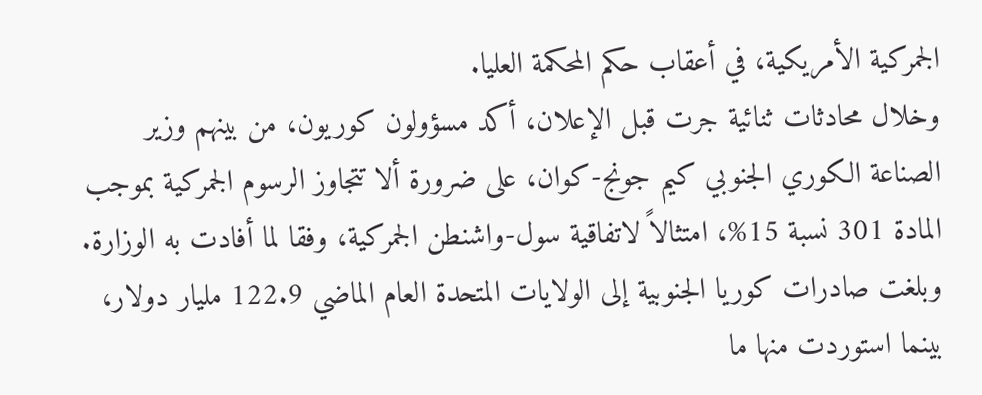الجمركية الأمريكية، في أعقاب حكم المحكمة العليا.
وخلال محادثات ثنائية جرت قبل الإعلان، أكد مسؤولون كوريون، من بينهم وزير الصناعة الكوري الجنوبي كيم جونج-كوان، على ضرورة ألا تتجاوز الرسوم الجمركية بموجب المادة 301 نسبة 15%، امتثالاً لاتفاقية سول-واشنطن الجمركية، وفقا لما أفادت به الوزارة.
وبلغت صادرات كوريا الجنوبية إلى الولايات المتحدة العام الماضي 122.9 مليار دولار، بينما استوردت منها ما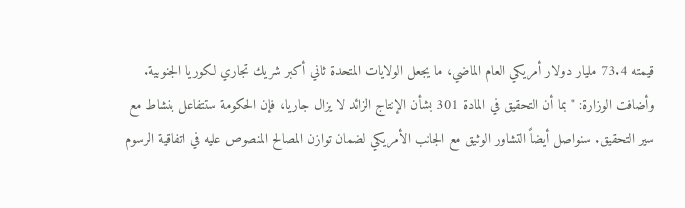قيمته 73.4 مليار دولار أمريكي العام الماضي، ما يجعل الولايات المتحدة ثاني أكبر شريك تجاري لكوريا الجنوبية.
وأضافت الوزارة: "بما أن التحقيق في المادة 301 بشأن الإنتاج الزائد لا يزال جاريا، فإن الحكومة ستتفاعل بنشاط مع سير التحقيق. سنواصل أيضاً التشاور الوثيق مع الجانب الأمريكي لضمان توازن المصالح المنصوص عليه في اتفاقية الرسوم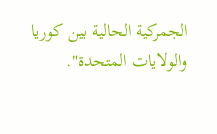الجمركية الحالية بين كوريا والولايات المتحدة".